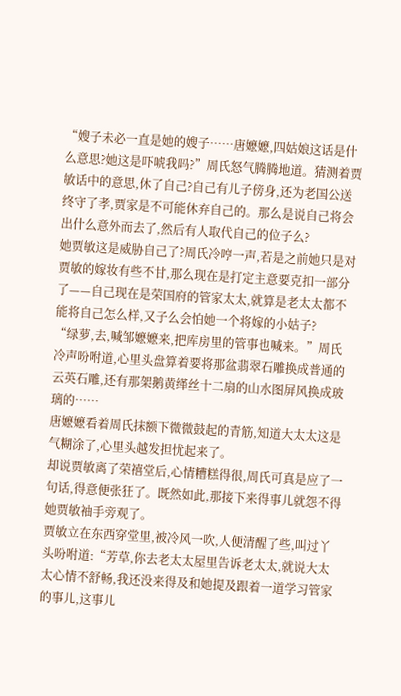“嫂子未必一直是她的嫂子……唐嬷嬷,四姑娘这话是什么意思?她这是吓唬我吗?”周氏怒气腾腾地道。猜测着贾敏话中的意思,休了自己?自己有儿子傍身,还为老国公送终守了孝,贾家是不可能休弃自己的。那么是说自己将会出什么意外而去了,然后有人取代自己的位子么?
她贾敏这是威胁自己了?周氏冷哼一声,若是之前她只是对贾敏的嫁妆有些不甘,那么现在是打定主意要克扣一部分了——自己现在是荣国府的管家太太,就算是老太太都不能将自己怎么样,又子么会怕她一个将嫁的小姑子?
“绿萝,去,喊邹嬷嬷来,把库房里的管事也喊来。”周氏冷声吩咐道,心里头盘算着要将那盆翡翠石雕换成普通的云英石雕,还有那架鹅黄缂丝十二扇的山水图屏风换成玻璃的……
唐嬷嬷看着周氏抹额下微微鼓起的青筋,知道大太太这是气糊涂了,心里头越发担忧起来了。
却说贾敏离了荣禧堂后,心情糟糕得很,周氏可真是应了一句话,得意便张狂了。既然如此,那接下来得事儿就怨不得她贾敏袖手旁观了。
贾敏立在东西穿堂里,被冷风一吹,人便清醒了些,叫过丫头吩咐道:“芳草,你去老太太屋里告诉老太太,就说大太太心情不舒畅,我还没来得及和她提及跟着一道学习管家的事儿,这事儿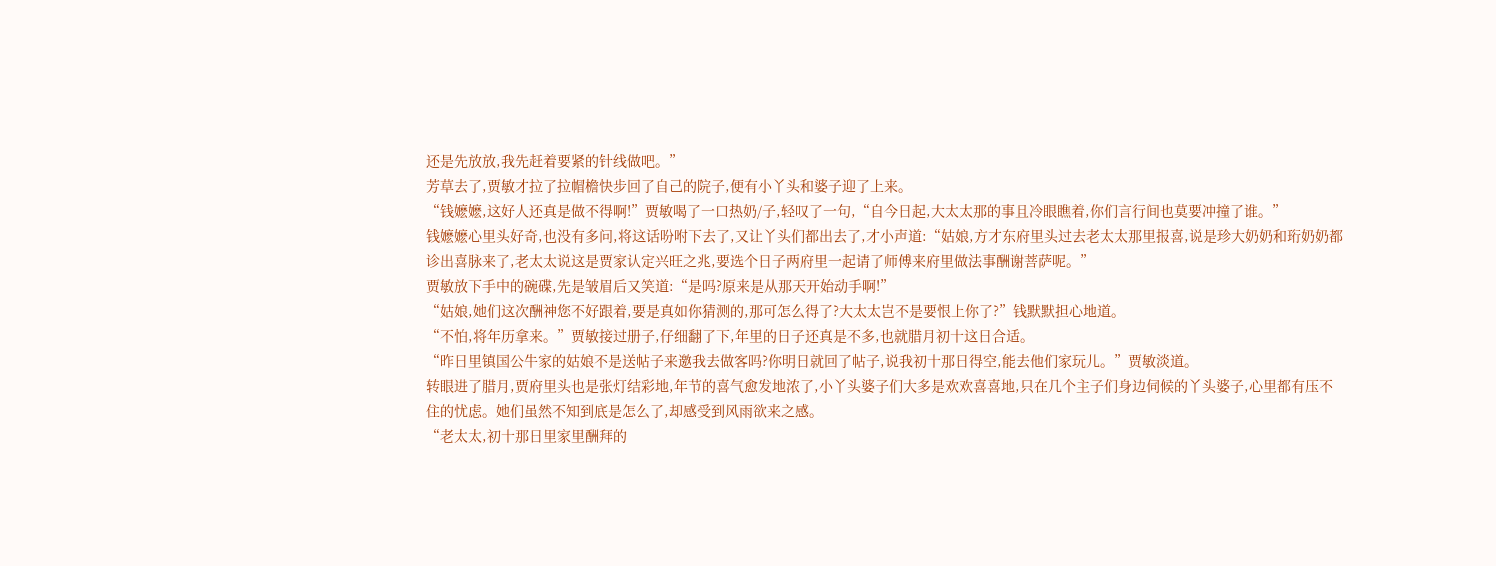还是先放放,我先赶着要紧的针线做吧。”
芳草去了,贾敏才拉了拉帽檐快步回了自己的院子,便有小丫头和婆子迎了上来。
“钱嬷嬷,这好人还真是做不得啊!”贾敏喝了一口热奶/子,轻叹了一句,“自今日起,大太太那的事且冷眼瞧着,你们言行间也莫要冲撞了谁。”
钱嬷嬷心里头好奇,也没有多问,将这话吩咐下去了,又让丫头们都出去了,才小声道:“姑娘,方才东府里头过去老太太那里报喜,说是珍大奶奶和珩奶奶都诊出喜脉来了,老太太说这是贾家认定兴旺之兆,要选个日子两府里一起请了师傅来府里做法事酬谢菩萨呢。”
贾敏放下手中的碗碟,先是皱眉后又笑道:“是吗?原来是从那天开始动手啊!”
“姑娘,她们这次酬神您不好跟着,要是真如你猜测的,那可怎么得了?大太太岂不是要恨上你了?”钱默默担心地道。
“不怕,将年历拿来。”贾敏接过册子,仔细翻了下,年里的日子还真是不多,也就腊月初十这日合适。
“昨日里镇国公牛家的姑娘不是送帖子来邀我去做客吗?你明日就回了帖子,说我初十那日得空,能去他们家玩儿。”贾敏淡道。
转眼进了腊月,贾府里头也是张灯结彩地,年节的喜气愈发地浓了,小丫头婆子们大多是欢欢喜喜地,只在几个主子们身边伺候的丫头婆子,心里都有压不住的忧虑。她们虽然不知到底是怎么了,却感受到风雨欲来之感。
“老太太,初十那日里家里酬拜的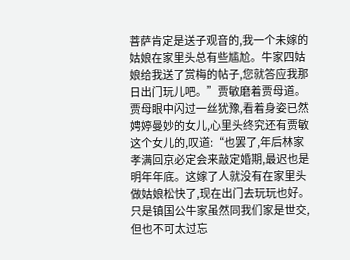菩萨肯定是送子观音的,我一个未嫁的姑娘在家里头总有些尴尬。牛家四姑娘给我送了赏梅的帖子,您就答应我那日出门玩儿吧。”贾敏磨着贾母道。
贾母眼中闪过一丝犹豫,看着身姿已然娉婷曼妙的女儿,心里头终究还有贾敏这个女儿的,叹道:“也罢了,年后林家孝满回京必定会来敲定婚期,最迟也是明年年底。这嫁了人就没有在家里头做姑娘松快了,现在出门去玩玩也好。只是镇国公牛家虽然同我们家是世交,但也不可太过忘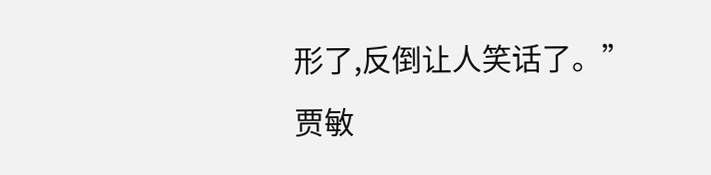形了,反倒让人笑话了。”
贾敏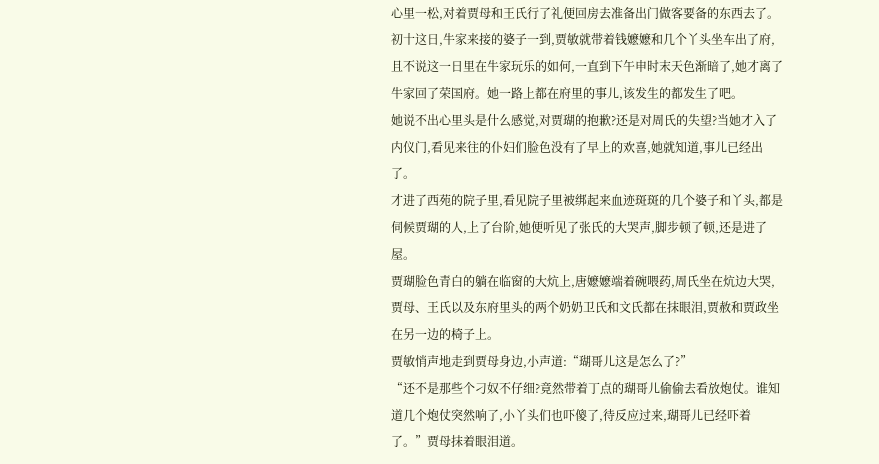心里一松,对着贾母和王氏行了礼便回房去准备出门做客要备的东西去了。
初十这日,牛家来接的婆子一到,贾敏就带着钱嬷嬷和几个丫头坐车出了府,且不说这一日里在牛家玩乐的如何,一直到下午申时末天色渐暗了,她才离了牛家回了荣国府。她一路上都在府里的事儿,该发生的都发生了吧。
她说不出心里头是什么感觉,对贾瑚的抱歉?还是对周氏的失望?当她才入了内仪门,看见来往的仆妇们脸色没有了早上的欢喜,她就知道,事儿已经出了。
才进了西苑的院子里,看见院子里被绑起来血迹斑斑的几个婆子和丫头,都是伺候贾瑚的人,上了台阶,她便听见了张氏的大哭声,脚步顿了顿,还是进了屋。
贾瑚脸色青白的躺在临窗的大炕上,唐嬷嬷端着碗喂药,周氏坐在炕边大哭,贾母、王氏以及东府里头的两个奶奶卫氏和文氏都在抹眼泪,贾赦和贾政坐在另一边的椅子上。
贾敏悄声地走到贾母身边,小声道:“瑚哥儿这是怎么了?”
“还不是那些个刁奴不仔细?竟然带着丁点的瑚哥儿偷偷去看放炮仗。谁知道几个炮仗突然响了,小丫头们也吓傻了,待反应过来,瑚哥儿已经吓着了。”贾母抹着眼泪道。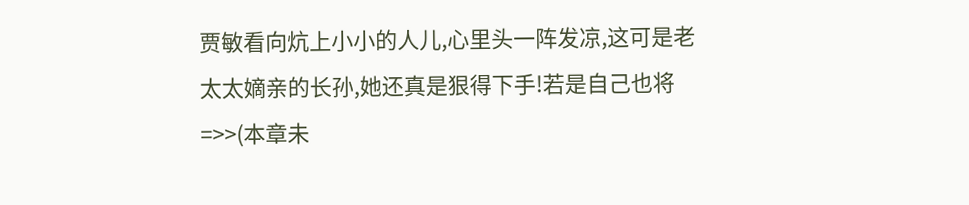贾敏看向炕上小小的人儿,心里头一阵发凉,这可是老太太嫡亲的长孙,她还真是狠得下手!若是自己也将
=>>(本章未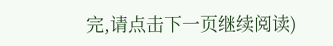完,请点击下一页继续阅读)